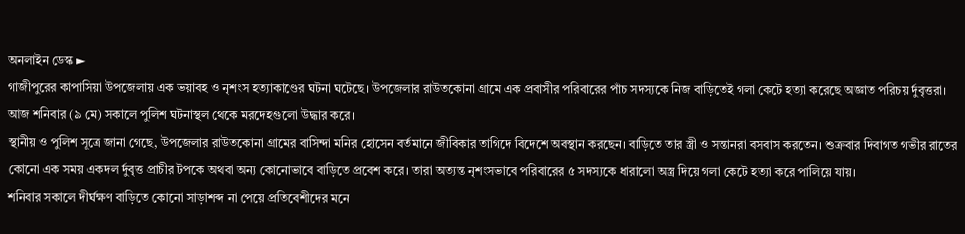অনলাইন ডেস্ক ►
গাজীপুরের কাপাসিয়া উপজেলায় এক ভয়াবহ ও নৃশংস হত্যাকাণ্ডের ঘটনা ঘটেছে। উপজেলার রাউতকোনা গ্রামে এক প্রবাসীর পরিবারের পাঁচ সদস্যকে নিজ বাড়িতেই গলা কেটে হত্যা করেছে অজ্ঞাত পরিচয় র্দুবৃত্তরা। আজ শনিবার (৯ মে) সকালে পুলিশ ঘটনাস্থল থেকে মরদেহগুলো উদ্ধার করে।
স্থানীয় ও পুলিশ সূত্রে জানা গেছে, উপজেলার রাউতকোনা গ্রামের বাসিন্দা মনির হোসেন বর্তমানে জীবিকার তাগিদে বিদেশে অবস্থান করছেন। বাড়িতে তার স্ত্রী ও সন্তানরা বসবাস করতেন। শুক্রবার দিবাগত গভীর রাতের কোনো এক সময় একদল র্দুবৃত্ত প্রাচীর টপকে অথবা অন্য কোনোভাবে বাড়িতে প্রবেশ করে। তারা অত্যন্ত নৃশংসভাবে পরিবারের ৫ সদস্যকে ধারালো অস্ত্র দিয়ে গলা কেটে হত্যা করে পালিয়ে যায়।
শনিবার সকালে দীর্ঘক্ষণ বাড়িতে কোনো সাড়াশব্দ না পেয়ে প্রতিবেশীদের মনে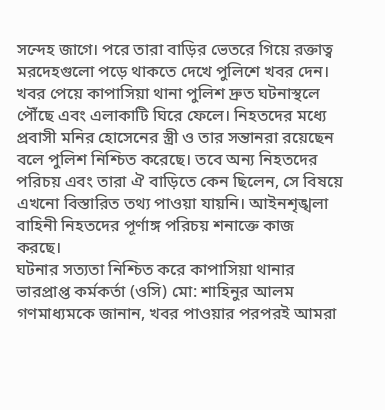সন্দেহ জাগে। পরে তারা বাড়ির ভেতরে গিয়ে রক্তাত্ব মরদেহগুলো পড়ে থাকতে দেখে পুলিশে খবর দেন। খবর পেয়ে কাপাসিয়া থানা পুলিশ দ্রুত ঘটনাস্থলে পৌঁছে এবং এলাকাটি ঘিরে ফেলে। নিহতদের মধ্যে প্রবাসী মনির হোসেনের স্ত্রী ও তার সন্তানরা রয়েছেন বলে পুলিশ নিশ্চিত করেছে। তবে অন্য নিহতদের পরিচয় এবং তারা ঐ বাড়িতে কেন ছিলেন, সে বিষয়ে এখনো বিস্তারিত তথ্য পাওয়া যায়নি। আইনশৃঙ্খলা বাহিনী নিহতদের পূর্ণাঙ্গ পরিচয় শনাক্তে কাজ করছে।
ঘটনার সত্যতা নিশ্চিত করে কাপাসিয়া থানার ভারপ্রাপ্ত কর্মকর্তা (ওসি) মো: শাহিনুর আলম গণমাধ্যমকে জানান, খবর পাওয়ার পরপরই আমরা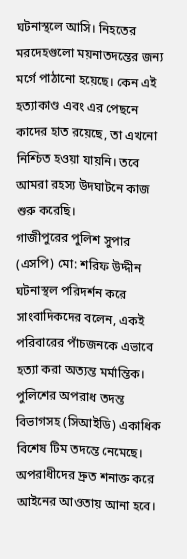ঘটনাস্থলে আসি। নিহতের মরদেহগুলো ময়নাতদন্তের জন্য মর্গে পাঠানো হয়েছে। কেন এই হত্যাকাণ্ড এবং এর পেছনে কাদের হাত রয়েছে, তা এখনো নিশ্চিত হওয়া যায়নি। তবে আমরা রহস্য উদঘাটনে কাজ শুরু করেছি।
গাজীপুরের পুলিশ সুপার (এসপি) মো: শরিফ উদ্দীন ঘটনাস্থল পরিদর্শন করে সাংবাদিকদের বলেন, একই পরিবারের পাঁচজনকে এভাবে হত্যা করা অত্যন্ত মর্মান্তিক। পুলিশের অপরাধ তদন্ত বিভাগসহ (সিআইডি) একাধিক বিশেষ টিম তদন্তে নেমেছে। অপরাধীদের দ্রুত শনাক্ত করে আইনের আওতায় আনা হবে।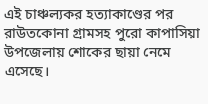এই চাঞ্চল্যকর হত্যাকাণ্ডের পর রাউতকোনা গ্রামসহ পুরো কাপাসিয়া উপজেলায় শোকের ছায়া নেমে এসেছে।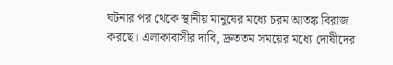ঘটনার পর থেকে স্থানীয় মানুষের মধ্যে চরম আতঙ্ক বিরাজ করছে। এলাকাবাসীর দাবি, দ্রুততম সময়ের মধ্যে দোষীদের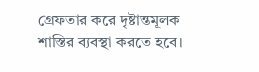গ্রেফতার করে দৃষ্টান্তমূলক শাস্তির ব্যবস্থা করতে হবে।